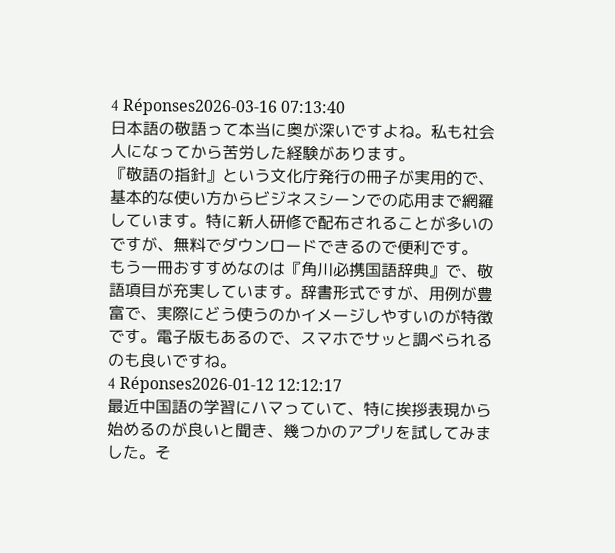4 Réponses2026-03-16 07:13:40
日本語の敬語って本当に奥が深いですよね。私も社会人になってから苦労した経験があります。
『敬語の指針』という文化庁発行の冊子が実用的で、基本的な使い方からビジネスシーンでの応用まで網羅しています。特に新人研修で配布されることが多いのですが、無料でダウンロードできるので便利です。
もう一冊おすすめなのは『角川必携国語辞典』で、敬語項目が充実しています。辞書形式ですが、用例が豊富で、実際にどう使うのかイメージしやすいのが特徴です。電子版もあるので、スマホでサッと調べられるのも良いですね。
4 Réponses2026-01-12 12:12:17
最近中国語の学習にハマっていて、特に挨拶表現から始めるのが良いと聞き、幾つかのアプリを試してみました。そ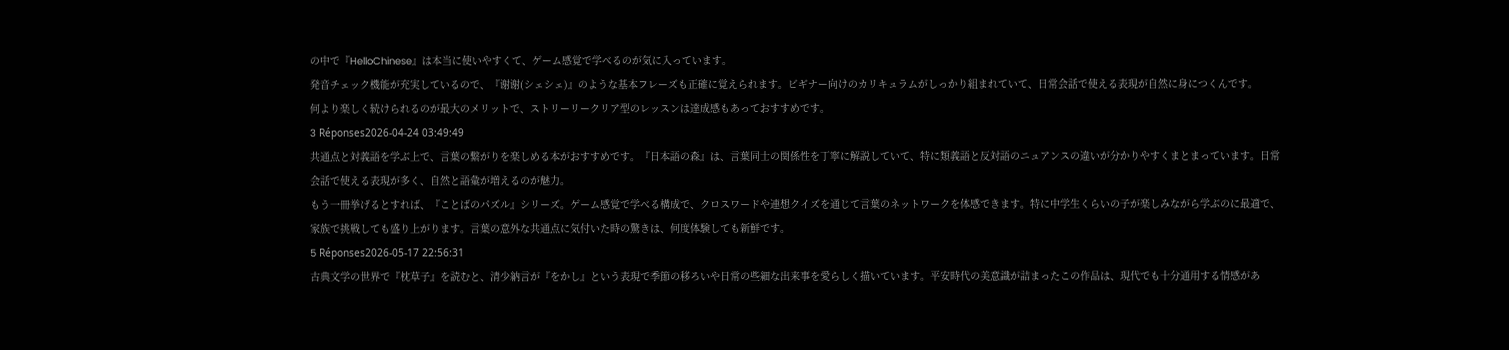の中で『HelloChinese』は本当に使いやすくて、ゲーム感覚で学べるのが気に入っています。
発音チェック機能が充実しているので、『谢谢(シェシェ)』のような基本フレーズも正確に覚えられます。ビギナー向けのカリキュラムがしっかり組まれていて、日常会話で使える表現が自然に身につくんです。
何より楽しく続けられるのが最大のメリットで、ストリーリークリア型のレッスンは達成感もあっておすすめです。
3 Réponses2026-04-24 03:49:49
共通点と対義語を学ぶ上で、言葉の繋がりを楽しめる本がおすすめです。『日本語の森』は、言葉同士の関係性を丁寧に解説していて、特に類義語と反対語のニュアンスの違いが分かりやすくまとまっています。日常会話で使える表現が多く、自然と語彙が増えるのが魅力。
もう一冊挙げるとすれば、『ことばのパズル』シリーズ。ゲーム感覚で学べる構成で、クロスワードや連想クイズを通じて言葉のネットワークを体感できます。特に中学生くらいの子が楽しみながら学ぶのに最適で、家族で挑戦しても盛り上がります。言葉の意外な共通点に気付いた時の驚きは、何度体験しても新鮮です。
5 Réponses2026-05-17 22:56:31
古典文学の世界で『枕草子』を読むと、清少納言が『をかし』という表現で季節の移ろいや日常の些細な出来事を愛らしく描いています。平安時代の美意識が詰まったこの作品は、現代でも十分通用する情感があ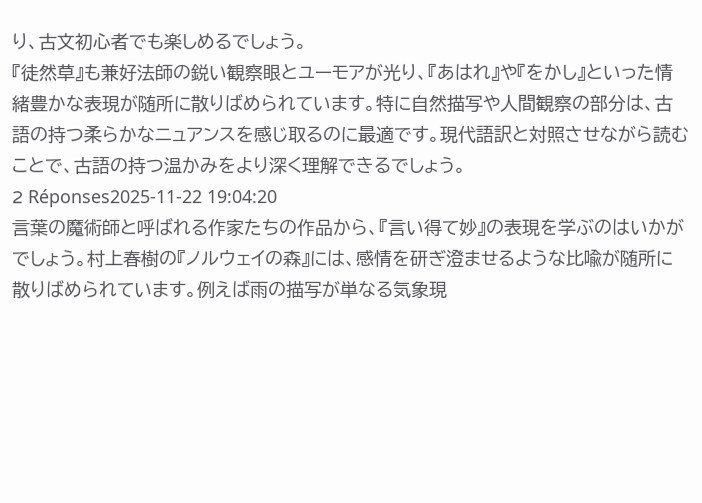り、古文初心者でも楽しめるでしょう。
『徒然草』も兼好法師の鋭い観察眼とユーモアが光り、『あはれ』や『をかし』といった情緒豊かな表現が随所に散りばめられています。特に自然描写や人間観察の部分は、古語の持つ柔らかなニュアンスを感じ取るのに最適です。現代語訳と対照させながら読むことで、古語の持つ温かみをより深く理解できるでしょう。
2 Réponses2025-11-22 19:04:20
言葉の魔術師と呼ばれる作家たちの作品から、『言い得て妙』の表現を学ぶのはいかがでしょう。村上春樹の『ノルウェイの森』には、感情を研ぎ澄ませるような比喩が随所に散りばめられています。例えば雨の描写が単なる気象現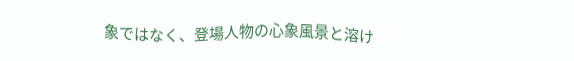象ではなく、登場人物の心象風景と溶け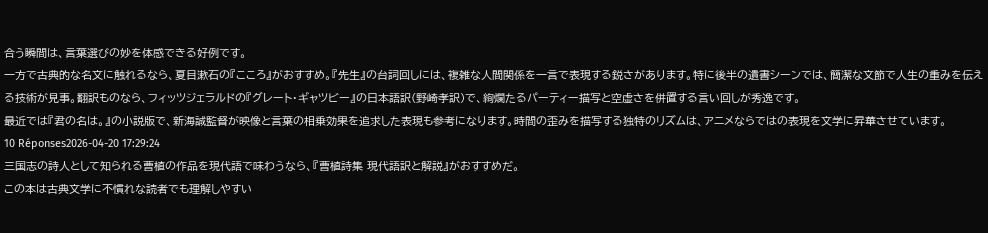合う瞬間は、言葉選びの妙を体感できる好例です。
一方で古典的な名文に触れるなら、夏目漱石の『こころ』がおすすめ。『先生』の台詞回しには、複雑な人間関係を一言で表現する鋭さがあります。特に後半の遺書シーンでは、簡潔な文節で人生の重みを伝える技術が見事。翻訳ものなら、フィッツジェラルドの『グレート・ギャツビー』の日本語訳(野崎孝訳)で、絢爛たるパーティー描写と空虚さを併置する言い回しが秀逸です。
最近では『君の名は。』の小説版で、新海誠監督が映像と言葉の相乗効果を追求した表現も参考になります。時間の歪みを描写する独特のリズムは、アニメならではの表現を文学に昇華させています。
10 Réponses2026-04-20 17:29:24
三国志の詩人として知られる曹植の作品を現代語で味わうなら、『曹植詩集 現代語訳と解説』がおすすめだ。
この本は古典文学に不慣れな読者でも理解しやすい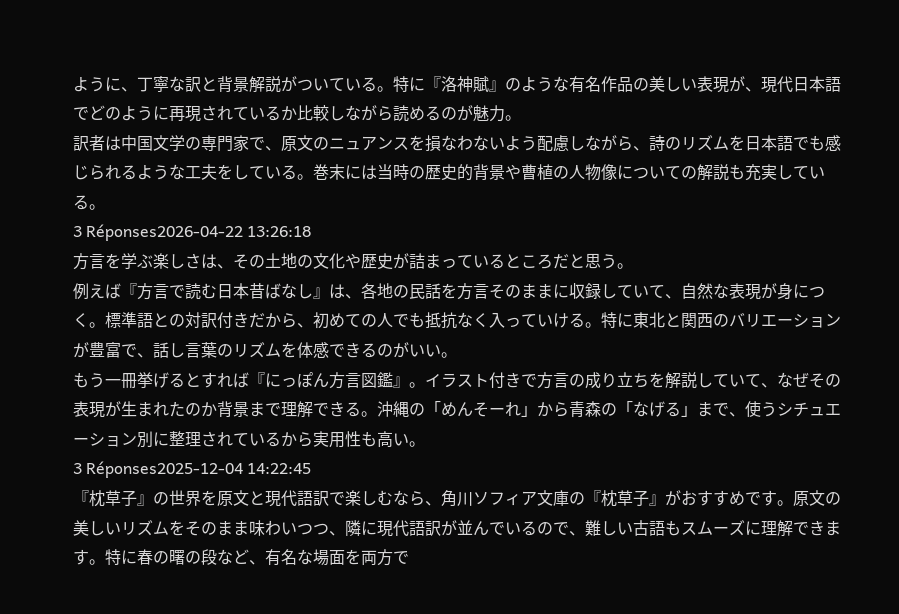ように、丁寧な訳と背景解説がついている。特に『洛神賦』のような有名作品の美しい表現が、現代日本語でどのように再現されているか比較しながら読めるのが魅力。
訳者は中国文学の専門家で、原文のニュアンスを損なわないよう配慮しながら、詩のリズムを日本語でも感じられるような工夫をしている。巻末には当時の歴史的背景や曹植の人物像についての解説も充実している。
3 Réponses2026-04-22 13:26:18
方言を学ぶ楽しさは、その土地の文化や歴史が詰まっているところだと思う。
例えば『方言で読む日本昔ばなし』は、各地の民話を方言そのままに収録していて、自然な表現が身につく。標準語との対訳付きだから、初めての人でも抵抗なく入っていける。特に東北と関西のバリエーションが豊富で、話し言葉のリズムを体感できるのがいい。
もう一冊挙げるとすれば『にっぽん方言図鑑』。イラスト付きで方言の成り立ちを解説していて、なぜその表現が生まれたのか背景まで理解できる。沖縄の「めんそーれ」から青森の「なげる」まで、使うシチュエーション別に整理されているから実用性も高い。
3 Réponses2025-12-04 14:22:45
『枕草子』の世界を原文と現代語訳で楽しむなら、角川ソフィア文庫の『枕草子』がおすすめです。原文の美しいリズムをそのまま味わいつつ、隣に現代語訳が並んでいるので、難しい古語もスムーズに理解できます。特に春の曙の段など、有名な場面を両方で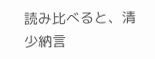読み比べると、清少納言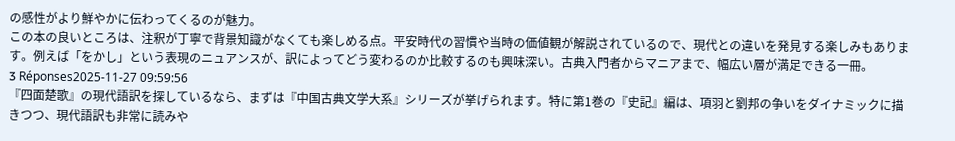の感性がより鮮やかに伝わってくるのが魅力。
この本の良いところは、注釈が丁寧で背景知識がなくても楽しめる点。平安時代の習慣や当時の価値観が解説されているので、現代との違いを発見する楽しみもあります。例えば「をかし」という表現のニュアンスが、訳によってどう変わるのか比較するのも興味深い。古典入門者からマニアまで、幅広い層が満足できる一冊。
3 Réponses2025-11-27 09:59:56
『四面楚歌』の現代語訳を探しているなら、まずは『中国古典文学大系』シリーズが挙げられます。特に第1巻の『史記』編は、項羽と劉邦の争いをダイナミックに描きつつ、現代語訳も非常に読みや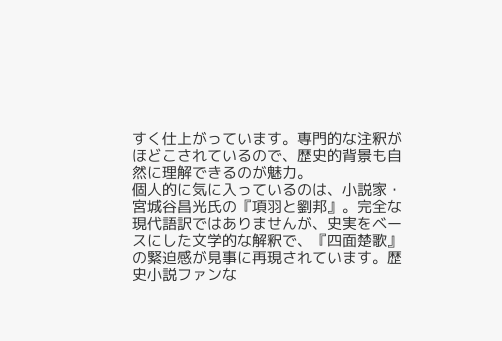すく仕上がっています。専門的な注釈がほどこされているので、歴史的背景も自然に理解できるのが魅力。
個人的に気に入っているのは、小説家・宮城谷昌光氏の『項羽と劉邦』。完全な現代語訳ではありませんが、史実をベースにした文学的な解釈で、『四面楚歌』の緊迫感が見事に再現されています。歴史小説ファンな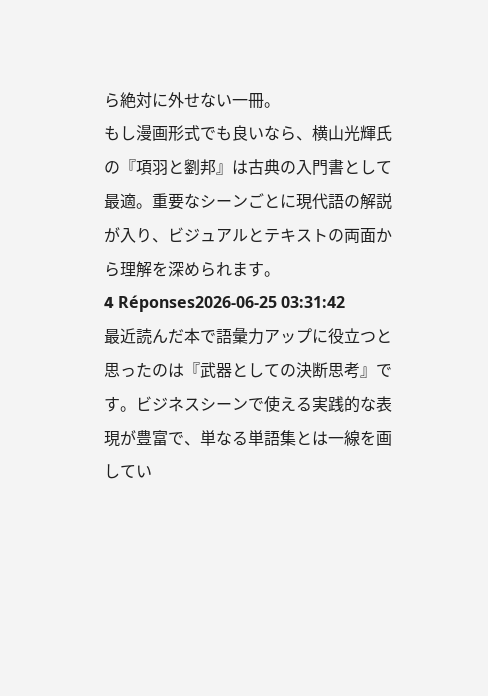ら絶対に外せない一冊。
もし漫画形式でも良いなら、横山光輝氏の『項羽と劉邦』は古典の入門書として最適。重要なシーンごとに現代語の解説が入り、ビジュアルとテキストの両面から理解を深められます。
4 Réponses2026-06-25 03:31:42
最近読んだ本で語彙力アップに役立つと思ったのは『武器としての決断思考』です。ビジネスシーンで使える実践的な表現が豊富で、単なる単語集とは一線を画してい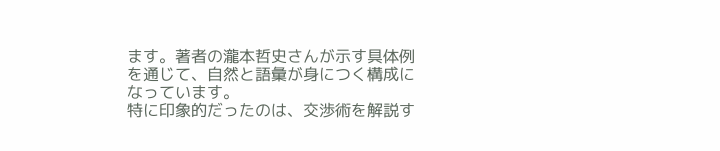ます。著者の瀧本哲史さんが示す具体例を通じて、自然と語彙が身につく構成になっています。
特に印象的だったのは、交渉術を解説す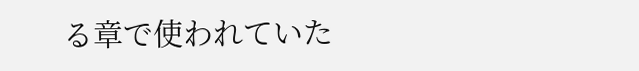る章で使われていた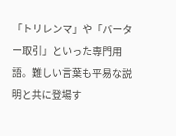「トリレンマ」や「バーター取引」といった専門用語。難しい言葉も平易な説明と共に登場す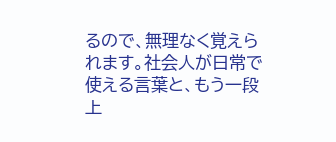るので、無理なく覚えられます。社会人が日常で使える言葉と、もう一段上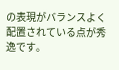の表現がバランスよく配置されている点が秀逸です。